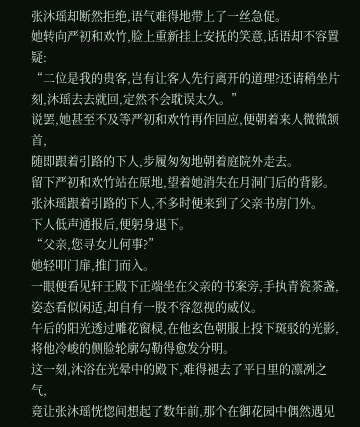张沐瑶却断然拒绝,语气难得地带上了一丝急促。
她转向严初和欢竹,脸上重新挂上安抚的笑意,话语却不容置疑:
“二位是我的贵客,岂有让客人先行离开的道理?还请稍坐片刻,沐瑶去去就回,定然不会耽误太久。”
说罢,她甚至不及等严初和欢竹再作回应,便朝着来人微微颔首,
随即跟着引路的下人,步履匆匆地朝着庭院外走去。
留下严初和欢竹站在原地,望着她消失在月洞门后的背影。
张沐瑶跟着引路的下人,不多时便来到了父亲书房门外。
下人低声通报后,便躬身退下。
“父亲,您寻女儿何事?”
她轻叩门扉,推门而入。
一眼便看见轩王殿下正端坐在父亲的书案旁,手执青瓷茶盏,姿态看似闲适,却自有一股不容忽视的威仪。
午后的阳光透过雕花窗棂,在他玄色朝服上投下斑驳的光影,将他冷峻的侧脸轮廓勾勒得愈发分明。
这一刻,沐浴在光晕中的殿下,难得褪去了平日里的凛冽之气,
竟让张沐瑶恍惚间想起了数年前,那个在御花园中偶然遇见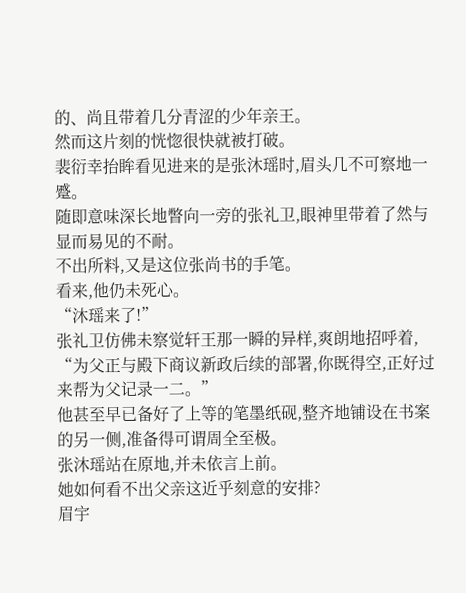的、尚且带着几分青涩的少年亲王。
然而这片刻的恍惚很快就被打破。
裴衍幸抬眸看见进来的是张沐瑶时,眉头几不可察地一蹙。
随即意味深长地瞥向一旁的张礼卫,眼神里带着了然与显而易见的不耐。
不出所料,又是这位张尚书的手笔。
看来,他仍未死心。
“沐瑶来了!”
张礼卫仿佛未察觉轩王那一瞬的异样,爽朗地招呼着,
“为父正与殿下商议新政后续的部署,你既得空,正好过来帮为父记录一二。”
他甚至早已备好了上等的笔墨纸砚,整齐地铺设在书案的另一侧,准备得可谓周全至极。
张沐瑶站在原地,并未依言上前。
她如何看不出父亲这近乎刻意的安排?
眉宇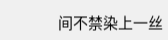间不禁染上一丝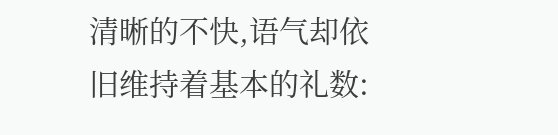清晰的不快,语气却依旧维持着基本的礼数: